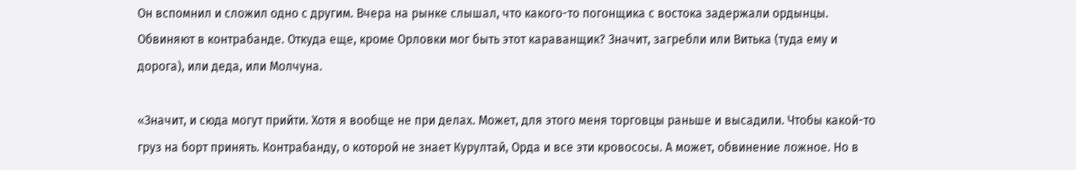Он вспомнил и сложил одно с другим. Вчера на рынке слышал, что какого-то погонщика с востока задержали ордынцы. Обвиняют в контрабанде. Откуда еще, кроме Орловки мог быть этот караванщик? Значит, загребли или Витька (туда ему и дорога), или деда, или Молчуна.

«Значит, и сюда могут прийти. Хотя я вообще не при делах. Может, для этого меня торговцы раньше и высадили. Чтобы какой-то груз на борт принять. Контрабанду, о которой не знает Курултай, Орда и все эти кровососы. А может, обвинение ложное. Но в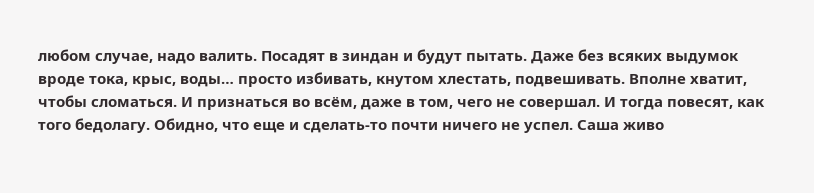любом случае, надо валить. Посадят в зиндан и будут пытать. Даже без всяких выдумок вроде тока, крыс, воды… просто избивать, кнутом хлестать, подвешивать. Вполне хватит, чтобы сломаться. И признаться во всём, даже в том, чего не совершал. И тогда повесят, как того бедолагу. Обидно, что еще и сделать-то почти ничего не успел. Саша живо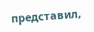представил,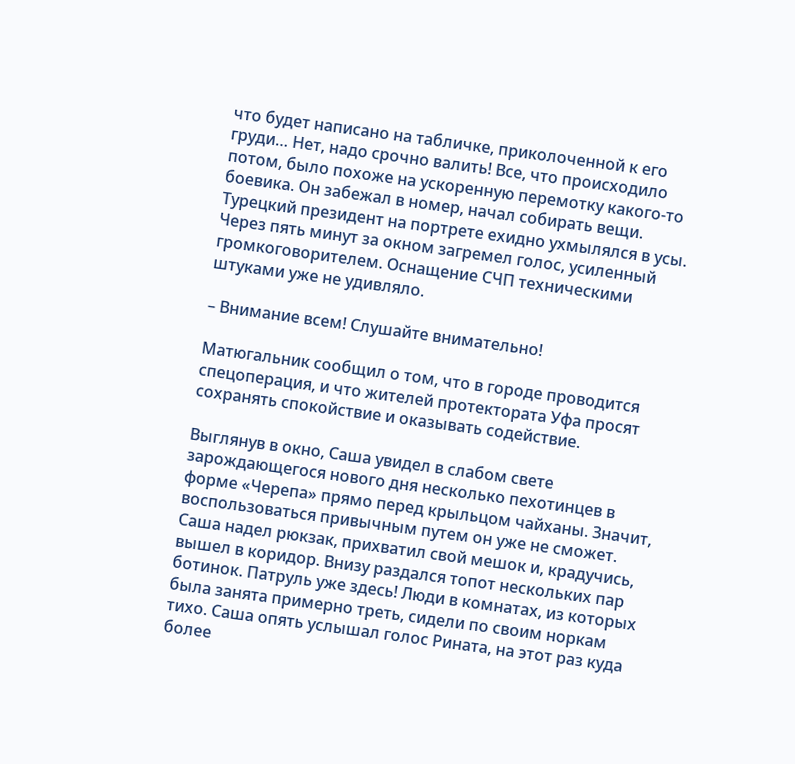что будет написано на табличке, приколоченной к его груди… Нет, надо срочно валить! Все, что происходило потом, было похоже на ускоренную перемотку какого-то боевика. Он забежал в номер, начал собирать вещи. Турецкий президент на портрете ехидно ухмылялся в усы. Через пять минут за окном загремел голос, усиленный громкоговорителем. Оснащение СЧП техническими штуками уже не удивляло.

– Внимание всем! Слушайте внимательно!

Матюгальник сообщил о том, что в городе проводится спецоперация, и что жителей протектората Уфа просят сохранять спокойствие и оказывать содействие.

Выглянув в окно, Саша увидел в слабом свете зарождающегося нового дня несколько пехотинцев в форме «Черепа» прямо перед крыльцом чайханы. Значит, воспользоваться привычным путем он уже не сможет. Саша надел рюкзак, прихватил свой мешок и, крадучись, вышел в коридор. Внизу раздался топот нескольких пар ботинок. Патруль уже здесь! Люди в комнатах, из которых была занята примерно треть, сидели по своим норкам тихо. Саша опять услышал голос Рината, на этот раз куда более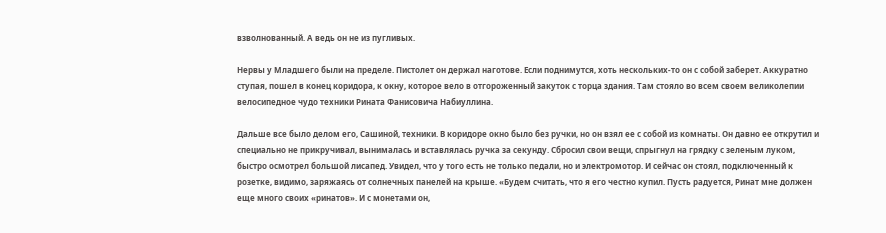взволнованный. А ведь он не из пугливых.

Нервы у Младшего были на пределе. Пистолет он держал наготове. Если поднимутся, хоть нескольких-то он с собой заберет. Аккуратно ступая, пошел в конец коридора, к окну, которое вело в отгороженный закуток с торца здания. Там стояло во всем своем великолепии велосипедное чудо техники Рината Фанисовича Набиуллина.

Дальше все было делом его, Сашиной, техники. В коридоре окно было без ручки, но он взял ее с собой из комнаты. Он давно ее открутил и специально не прикручивал, вынималась и вставлялась ручка за секунду. Сбросил свои вещи, спрыгнул на грядку с зеленым луком, быстро осмотрел большой лисапед. Увидел, что у того есть не только педали, но и электромотор. И сейчас он стоял, подключенный к розетке, видимо, заряжаясь от солнечных панелей на крыше. «Будем считать, что я его честно купил. Пусть радуется, Ринат мне должен еще много своих «ринатов». И с монетами он,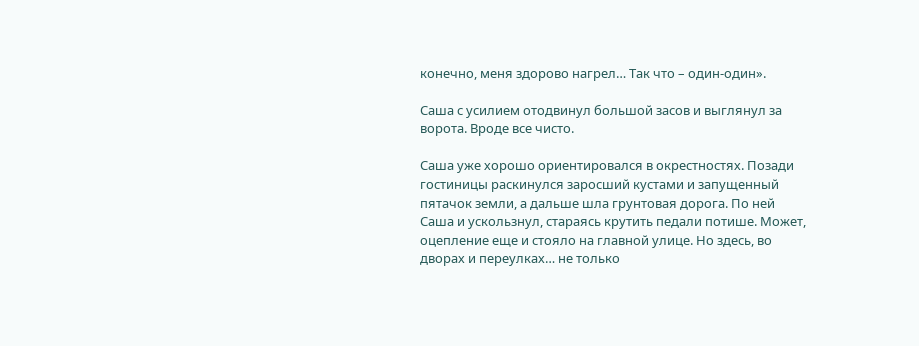конечно, меня здорово нагрел… Так что – один-один».

Саша с усилием отодвинул большой засов и выглянул за ворота. Вроде все чисто.

Саша уже хорошо ориентировался в окрестностях. Позади гостиницы раскинулся заросший кустами и запущенный пятачок земли, а дальше шла грунтовая дорога. По ней Саша и ускользнул, стараясь крутить педали потише. Может, оцепление еще и стояло на главной улице. Но здесь, во дворах и переулках… не только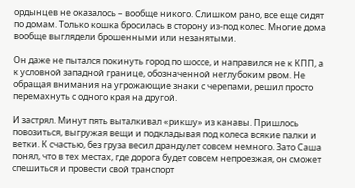ордынцев не оказалось – вообще никого. Слишком рано, все еще сидят по домам. Только кошка бросилась в сторону из-под колес. Многие дома вообще выглядели брошенными или незанятыми.

Он даже не пытался покинуть город по шоссе, и направился не к КПП, а к условной западной границе, обозначенной неглубоким рвом. Не обращая внимания на угрожающие знаки с черепами, решил просто перемахнуть с одного края на другой.

И застрял. Минут пять выталкивал «рикшу» из канавы. Пришлось повозиться, выгружая вещи и подкладывая под колеса всякие палки и ветки. К счастью, без груза весил драндулет совсем немного. Зато Саша понял, что в тех местах, где дорога будет совсем непроезжая, он сможет спешиться и провести свой транспорт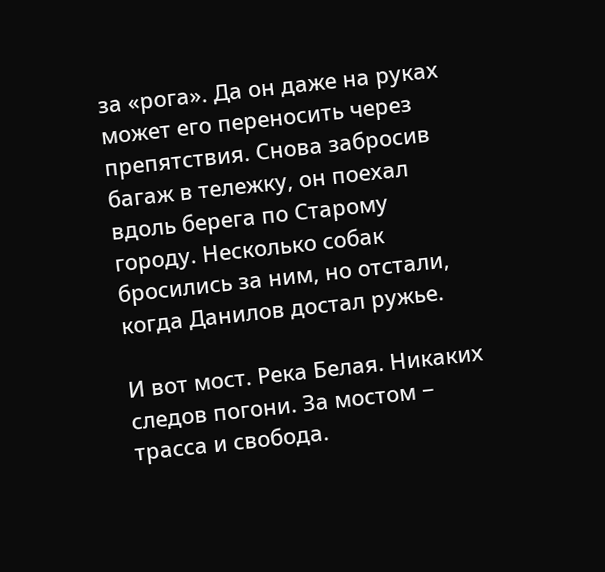за «рога». Да он даже на руках может его переносить через препятствия. Снова забросив багаж в тележку, он поехал вдоль берега по Старому городу. Несколько собак бросились за ним, но отстали, когда Данилов достал ружье.

И вот мост. Река Белая. Никаких следов погони. За мостом − трасса и свобода.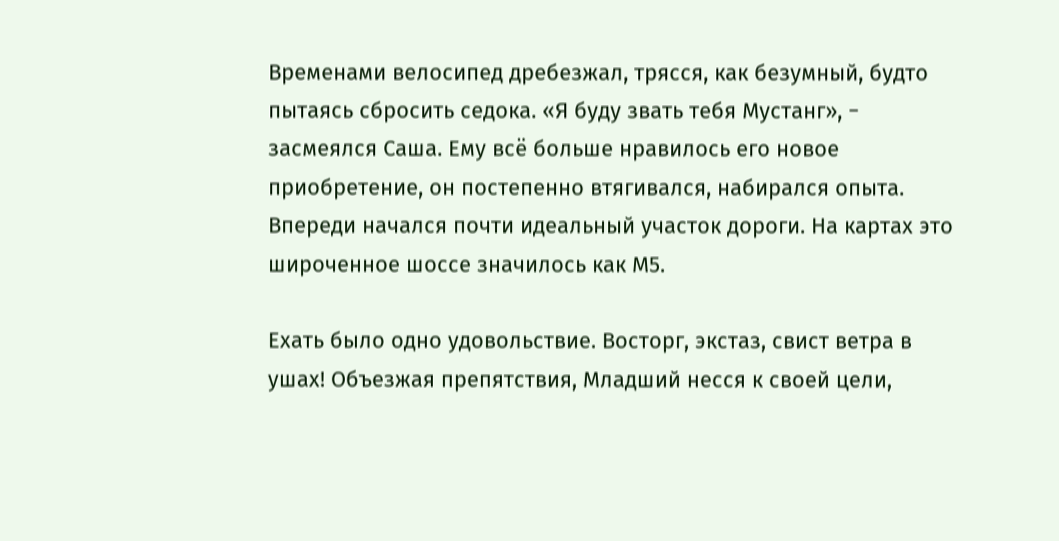Временами велосипед дребезжал, трясся, как безумный, будто пытаясь сбросить седока. «Я буду звать тебя Мустанг», − засмеялся Саша. Ему всё больше нравилось его новое приобретение, он постепенно втягивался, набирался опыта. Впереди начался почти идеальный участок дороги. На картах это широченное шоссе значилось как М5.

Ехать было одно удовольствие. Восторг, экстаз, свист ветра в ушах! Объезжая препятствия, Младший несся к своей цели,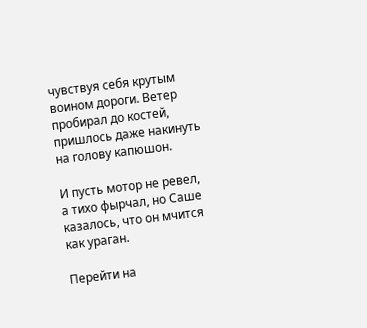чувствуя себя крутым воином дороги. Ветер пробирал до костей, пришлось даже накинуть на голову капюшон.

И пусть мотор не ревел, а тихо фырчал, но Саше казалось, что он мчится как ураган.

Перейти на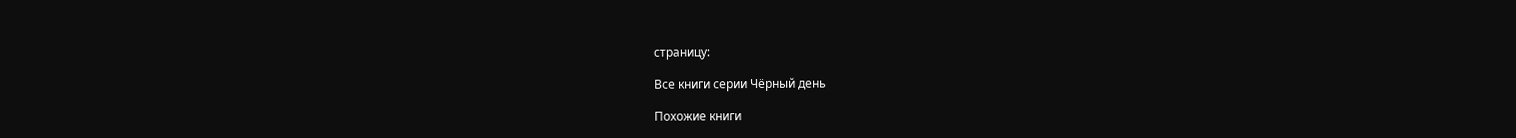страницу:

Все книги серии Чёрный день

Похожие книги